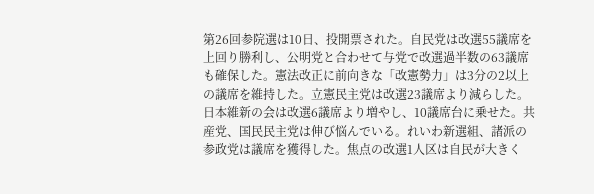第26回参院選は10日、投開票された。自民党は改選55議席を上回り勝利し、公明党と合わせて与党で改選過半数の63議席も確保した。憲法改正に前向きな「改憲勢力」は3分の2以上の議席を維持した。立憲民主党は改選23議席より減らした。日本維新の会は改選6議席より増やし、10議席台に乗せた。共産党、国民民主党は伸び悩んでいる。れいわ新選組、諸派の参政党は議席を獲得した。焦点の改選1人区は自民が大きく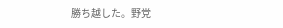勝ち越した。野党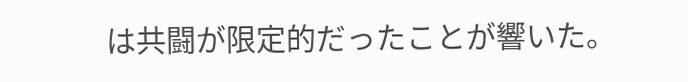は共闘が限定的だったことが響いた。